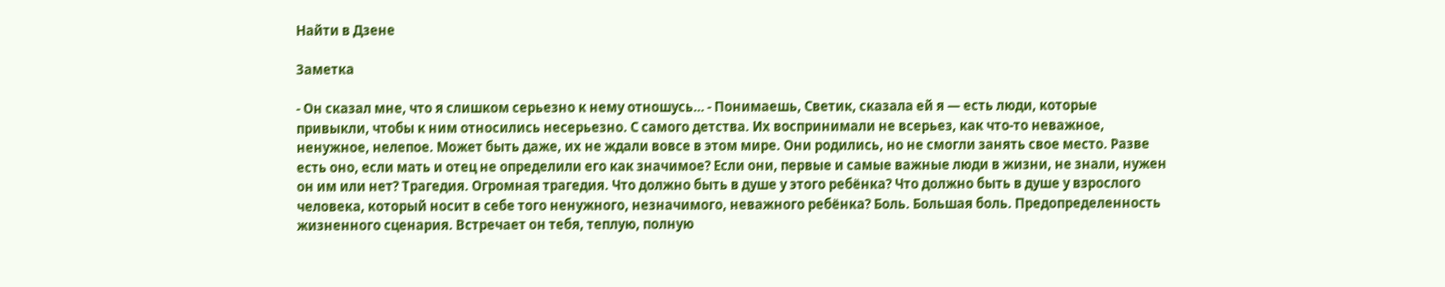Найти в Дзене

Заметка

- Он сказал мне, что я слишком серьезно к нему отношусь… - Понимаешь, Светик, сказала ей я — есть люди, которые привыкли, чтобы к ним относились несерьезно. С самого детства. Их воспринимали не всерьез, как что-то неважное, ненужное, нелепое. Может быть даже, их не ждали вовсе в этом мире. Они родились, но не смогли занять свое место. Разве есть оно, если мать и отец не определили его как значимое? Если они, первые и самые важные люди в жизни, не знали, нужен он им или нет? Трагедия. Огромная трагедия. Что должно быть в душе у этого ребёнка? Что должно быть в душе у взрослого человека, который носит в себе того ненужного, незначимого, неважного ребёнка? Боль. Большая боль. Предопределенность жизненного сценария. Встречает он тебя, теплую, полную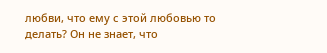любви, что ему с этой любовью то делать? Он не знает, что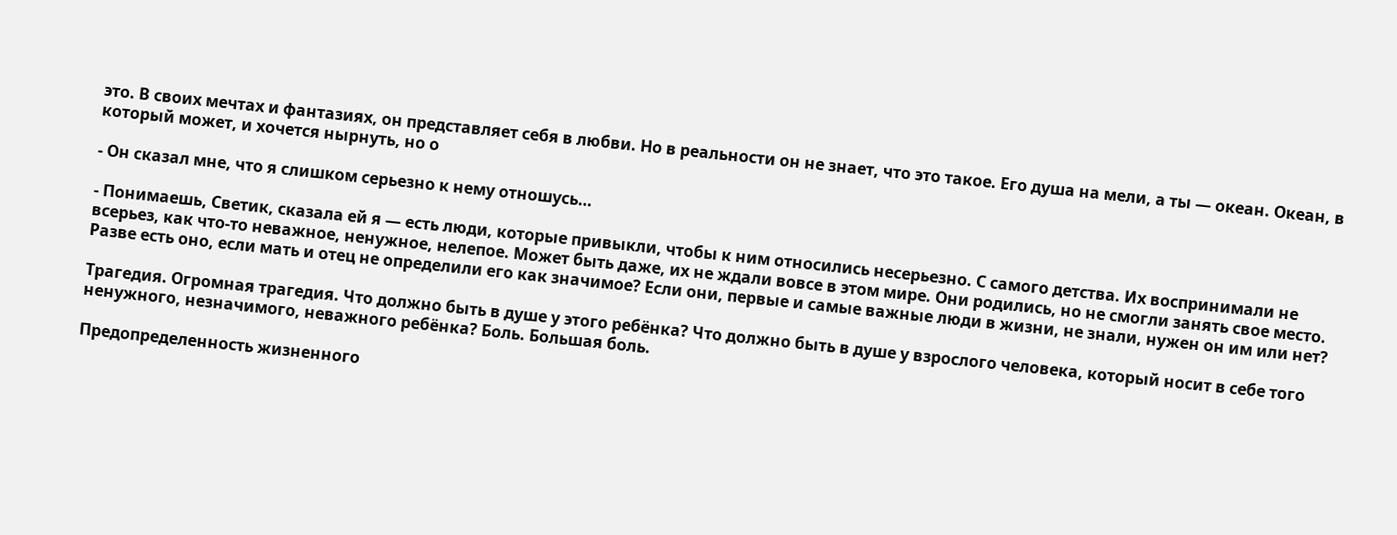это. В своих мечтах и фантазиях, он представляет себя в любви. Но в реальности он не знает, что это такое. Его душа на мели, а ты — океан. Океан, в который может, и хочется нырнуть, но о

- Он сказал мне, что я слишком серьезно к нему отношусь…

- Понимаешь, Светик, сказала ей я — есть люди, которые привыкли, чтобы к ним относились несерьезно. С самого детства. Их воспринимали не всерьез, как что-то неважное, ненужное, нелепое. Может быть даже, их не ждали вовсе в этом мире. Они родились, но не смогли занять свое место. Разве есть оно, если мать и отец не определили его как значимое? Если они, первые и самые важные люди в жизни, не знали, нужен он им или нет?

Трагедия. Огромная трагедия. Что должно быть в душе у этого ребёнка? Что должно быть в душе у взрослого человека, который носит в себе того ненужного, незначимого, неважного ребёнка? Боль. Большая боль.

Предопределенность жизненного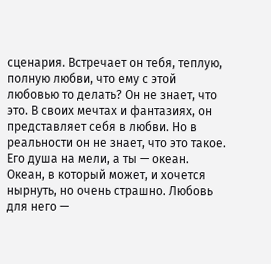сценария. Встречает он тебя, теплую, полную любви, что ему с этой любовью то делать? Он не знает, что это. В своих мечтах и фантазиях, он представляет себя в любви. Но в реальности он не знает, что это такое. Его душа на мели, а ты — океан. Океан, в который может, и хочется нырнуть, но очень страшно. Любовь для него —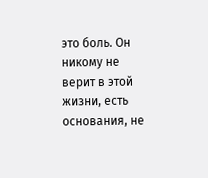это боль. Он никому не верит в этой жизни, есть основания, не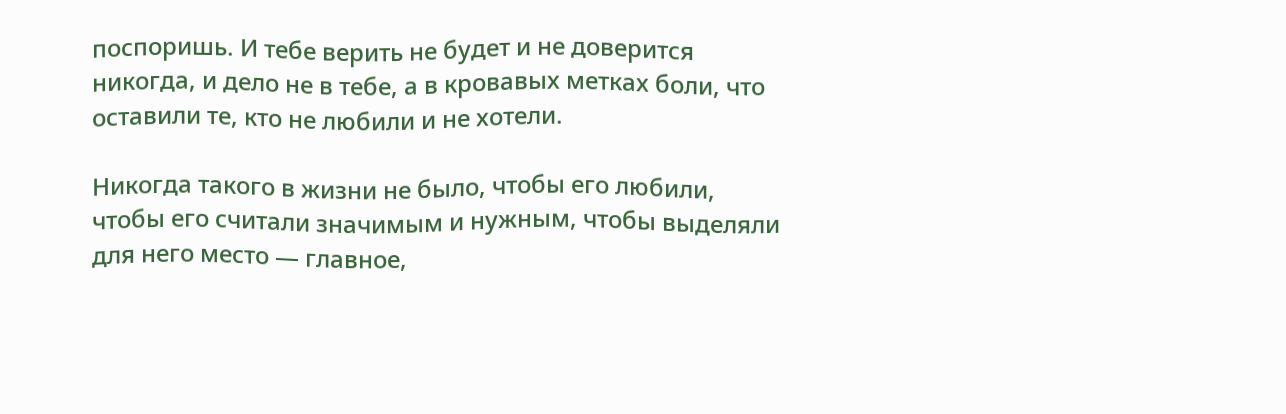поспоришь. И тебе верить не будет и не доверится никогда, и дело не в тебе, а в кровавых метках боли, что оставили те, кто не любили и не хотели.

Никогда такого в жизни не было, чтобы его любили, чтобы его считали значимым и нужным, чтобы выделяли для него место — главное,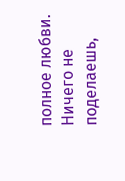полное любви. Ничего не поделаешь,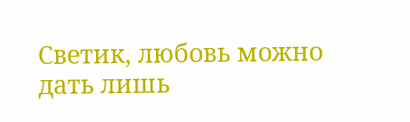Светик, любовь можно дать лишь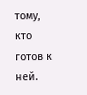тому, кто готов к ней.